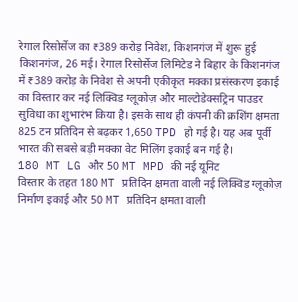रेगाल रिसोर्सेज का ₹389 करोड़ निवेश, किशनगंज में शुरू हुई
किशनगंज, 26 मई। रेगाल रिसोर्सेज लिमिटेड ने बिहार के किशनगंज में ₹389 करोड़ के निवेश से अपनी एकीकृत मक्का प्रसंस्करण इकाई का विस्तार कर नई लिक्विड ग्लूकोज़ और माल्टोडेक्सट्रिन पाउडर सुविधा का शुभारंभ किया है। इसके साथ ही कंपनी की क्रशिंग क्षमता 825 टन प्रतिदिन से बढ़कर 1,650 TPD हो गई है। यह अब पूर्वी भारत की सबसे बड़ी मक्का वेट मिलिंग इकाई बन गई है।
180 MT LG और 50 MT MPD की नई यूनिट
विस्तार के तहत 180 MT प्रतिदिन क्षमता वाली नई लिक्विड ग्लूकोज़ निर्माण इकाई और 50 MT प्रतिदिन क्षमता वाली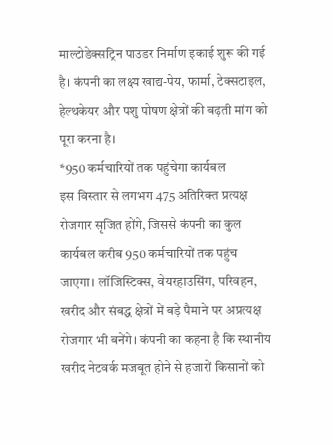माल्टोडेक्सट्रिन पाउडर निर्माण इकाई शुरू की गई है। कंपनी का लक्ष्य खाद्य-पेय, फार्मा, टेक्सटाइल, हेल्थकेयर और पशु पोषण क्षेत्रों की बढ़ती मांग को पूरा करना है।
*950 कर्मचारियों तक पहुंचेगा कार्यबल
इस विस्तार से लगभग 475 अतिरिक्त प्रत्यक्ष रोजगार सृजित होंगे, जिससे कंपनी का कुल कार्यबल करीब 950 कर्मचारियों तक पहुंच जाएगा। लॉजिस्टिक्स, वेयरहाउसिंग, परिवहन, खरीद और संबद्ध क्षेत्रों में बड़े पैमाने पर अप्रत्यक्ष रोजगार भी बनेंगे। कंपनी का कहना है कि स्थानीय खरीद नेटवर्क मजबूत होने से हजारों किसानों को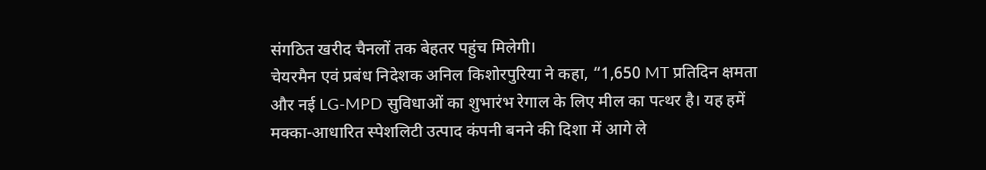संगठित खरीद चैनलों तक बेहतर पहुंच मिलेगी।
चेयरमैन एवं प्रबंध निदेशक अनिल किशोरपुरिया ने कहा, “1,650 MT प्रतिदिन क्षमता और नई LG-MPD सुविधाओं का शुभारंभ रेगाल के लिए मील का पत्थर है। यह हमें मक्का-आधारित स्पेशलिटी उत्पाद कंपनी बनने की दिशा में आगे ले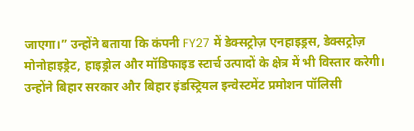जाएगा।” उन्होंने बताया कि कंपनी FY27 में डेक्सट्रोज़ एनहाइड्रस, डेक्सट्रोज़ मोनोहाइड्रेट, हाइड्रोल और मॉडिफाइड स्टार्च उत्पादों के क्षेत्र में भी विस्तार करेगी।
उन्होंने बिहार सरकार और बिहार इंडस्ट्रियल इन्वेस्टमेंट प्रमोशन पॉलिसी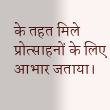के तहत मिले प्रोत्साहनों के लिए आभार जताया।